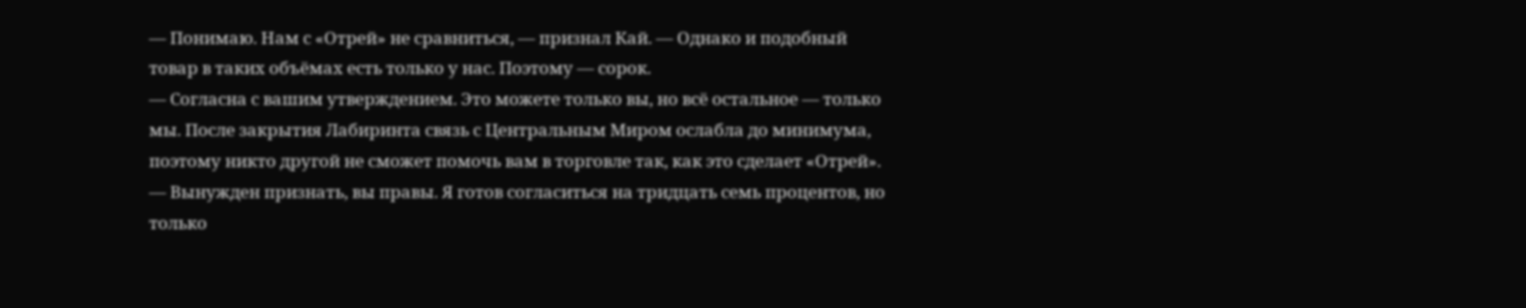— Понимаю. Нам с «Отрей» не сравниться, — признал Кай. — Однако и подобный товар в таких объёмах есть только у нас. Поэтому — сорок.
— Согласна с вашим утверждением. Это можете только вы, но всё остальное — только мы. После закрытия Лабиринта связь с Центральным Миром ослабла до минимума, поэтому никто другой не сможет помочь вам в торговле так, как это сделает «Отрей».
— Вынужден признать, вы правы. Я готов согласиться на тридцать семь процентов, но только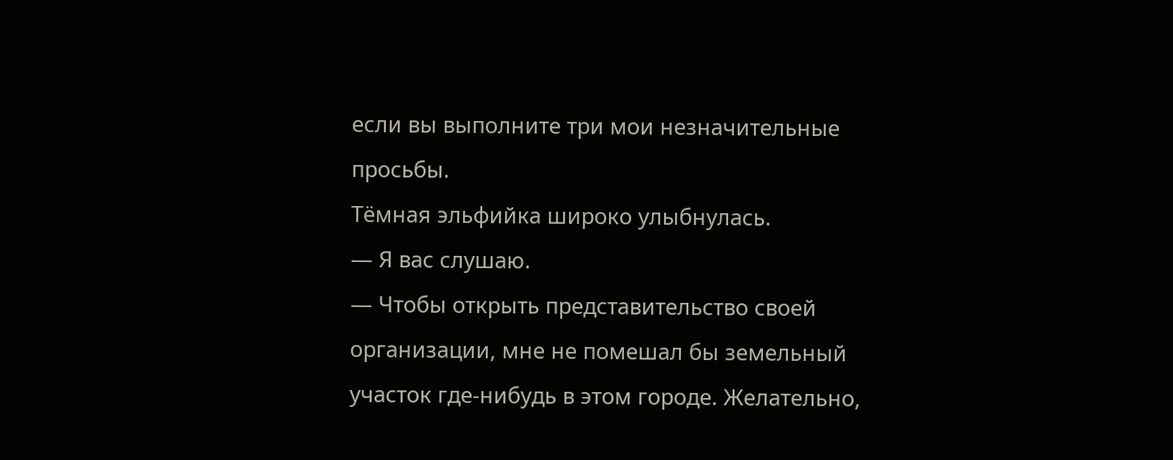если вы выполните три мои незначительные просьбы.
Тёмная эльфийка широко улыбнулась.
— Я вас слушаю.
— Чтобы открыть представительство своей организации, мне не помешал бы земельный участок где-нибудь в этом городе. Желательно,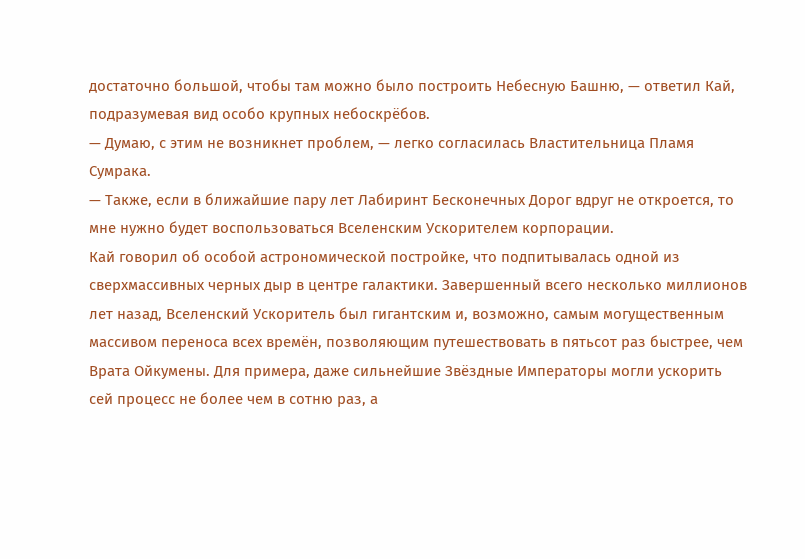достаточно большой, чтобы там можно было построить Небесную Башню, — ответил Кай, подразумевая вид особо крупных небоскрёбов.
— Думаю, с этим не возникнет проблем, — легко согласилась Властительница Пламя Сумрака.
— Также, если в ближайшие пару лет Лабиринт Бесконечных Дорог вдруг не откроется, то мне нужно будет воспользоваться Вселенским Ускорителем корпорации.
Кай говорил об особой астрономической постройке, что подпитывалась одной из сверхмассивных черных дыр в центре галактики. Завершенный всего несколько миллионов лет назад, Вселенский Ускоритель был гигантским и, возможно, самым могущественным массивом переноса всех времён, позволяющим путешествовать в пятьсот раз быстрее, чем Врата Ойкумены. Для примера, даже сильнейшие Звёздные Императоры могли ускорить сей процесс не более чем в сотню раз, а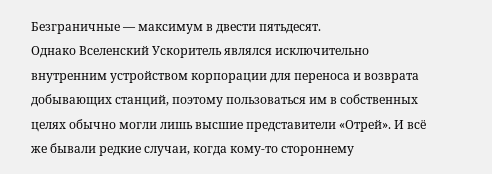Безграничные — максимум в двести пятьдесят.
Однако Вселенский Ускоритель являлся исключительно внутренним устройством корпорации для переноса и возврата добывающих станций, поэтому пользоваться им в собственных целях обычно могли лишь высшие представители «Отрей». И всё же бывали редкие случаи, когда кому-то стороннему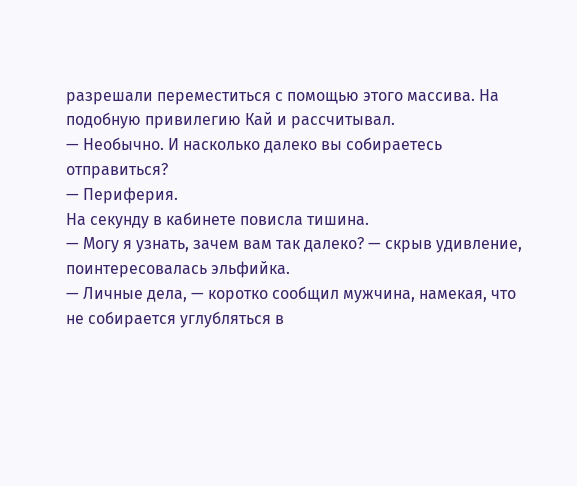разрешали переместиться с помощью этого массива. На подобную привилегию Кай и рассчитывал.
— Необычно. И насколько далеко вы собираетесь отправиться?
— Периферия.
На секунду в кабинете повисла тишина.
— Могу я узнать, зачем вам так далеко? — скрыв удивление, поинтересовалась эльфийка.
— Личные дела, — коротко сообщил мужчина, намекая, что не собирается углубляться в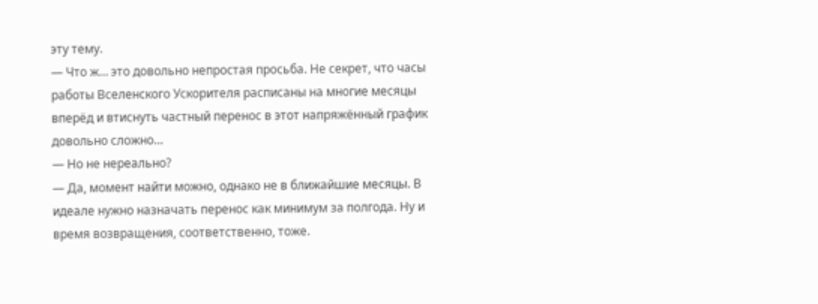эту тему.
— Что ж… это довольно непростая просьба. Не секрет, что часы работы Вселенского Ускорителя расписаны на многие месяцы вперёд и втиснуть частный перенос в этот напряжённый график довольно сложно…
— Но не нереально?
— Да, момент найти можно, однако не в ближайшие месяцы. В идеале нужно назначать перенос как минимум за полгода. Ну и время возвращения, соответственно, тоже.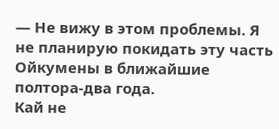— Не вижу в этом проблемы. Я не планирую покидать эту часть Ойкумены в ближайшие полтора-два года.
Кай не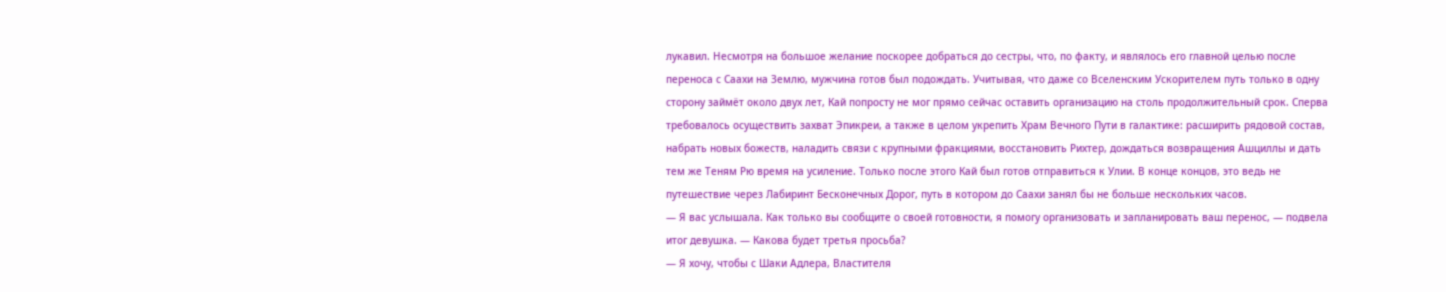лукавил. Несмотря на большое желание поскорее добраться до сестры, что, по факту, и являлось его главной целью после переноса с Саахи на Землю, мужчина готов был подождать. Учитывая, что даже со Вселенским Ускорителем путь только в одну сторону займёт около двух лет, Кай попросту не мог прямо сейчас оставить организацию на столь продолжительный срок. Сперва требовалось осуществить захват Эпикреи, а также в целом укрепить Храм Вечного Пути в галактике: расширить рядовой состав, набрать новых божеств, наладить связи с крупными фракциями, восстановить Рихтер, дождаться возвращения Ашциллы и дать тем же Теням Рю время на усиление. Только после этого Кай был готов отправиться к Улии. В конце концов, это ведь не путешествие через Лабиринт Бесконечных Дорог, путь в котором до Саахи занял бы не больше нескольких часов.
— Я вас услышала. Как только вы сообщите о своей готовности, я помогу организовать и запланировать ваш перенос, — подвела итог девушка. — Какова будет третья просьба?
— Я хочу, чтобы с Шаки Адлера, Властителя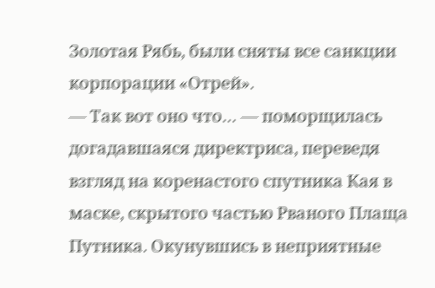Золотая Рябь, были сняты все санкции корпорации «Отрей».
— Так вот оно что… — поморщилась догадавшаяся директриса, переведя взгляд на коренастого спутника Кая в маске, скрытого частью Рваного Плаща Путника. Окунувшись в неприятные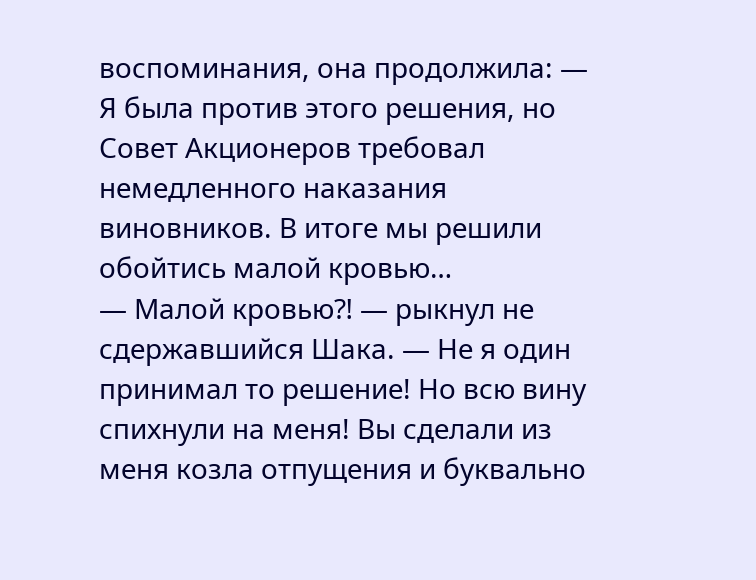воспоминания, она продолжила: — Я была против этого решения, но Совет Акционеров требовал немедленного наказания виновников. В итоге мы решили обойтись малой кровью…
— Малой кровью⁈ — рыкнул не сдержавшийся Шака. — Не я один принимал то решение! Но всю вину спихнули на меня! Вы сделали из меня козла отпущения и буквально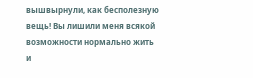вышвырнули, как бесполезную вещь! Вы лишили меня всякой возможности нормально жить и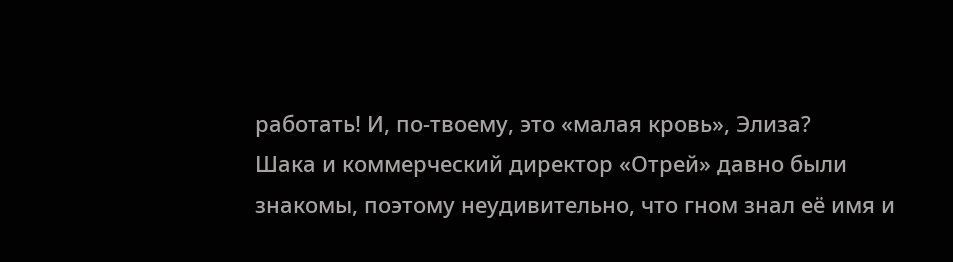работать! И, по-твоему, это «малая кровь», Элиза?
Шака и коммерческий директор «Отрей» давно были знакомы, поэтому неудивительно, что гном знал её имя и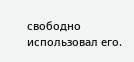свободно использовал его.